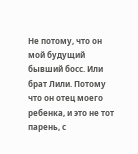Не потому, что он мой будущий бывший босс. Или брат Лили. Потому что он отец моего ребенка, и это не тот парень, с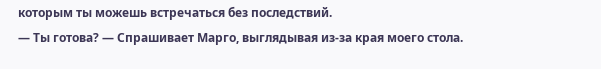которым ты можешь встречаться без последствий.
— Ты готова? — Спрашивает Марго, выглядывая из-за края моего стола.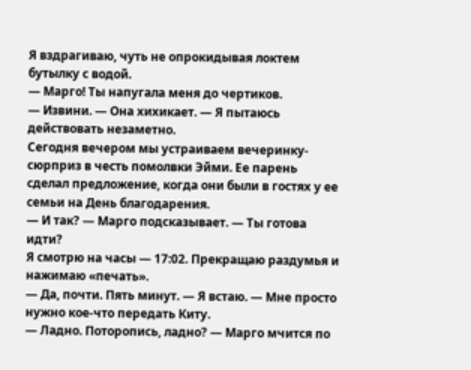Я вздрагиваю, чуть не опрокидывая локтем бутылку с водой.
— Марго! Ты напугала меня до чертиков.
— Извини. — Она хихикает. — Я пытаюсь действовать незаметно.
Сегодня вечером мы устраиваем вечеринку-сюрприз в честь помолвки Эйми. Ее парень сделал предложение, когда они были в гостях у ее семьи на День благодарения.
— И так? — Марго подсказывает. — Ты готова идти?
Я смотрю на часы — 17:02. Прекращаю раздумья и нажимаю «печать».
— Да, почти. Пять минут. — Я встаю. — Мне просто нужно кое-что передать Киту.
— Ладно. Поторопись, ладно? — Марго мчится по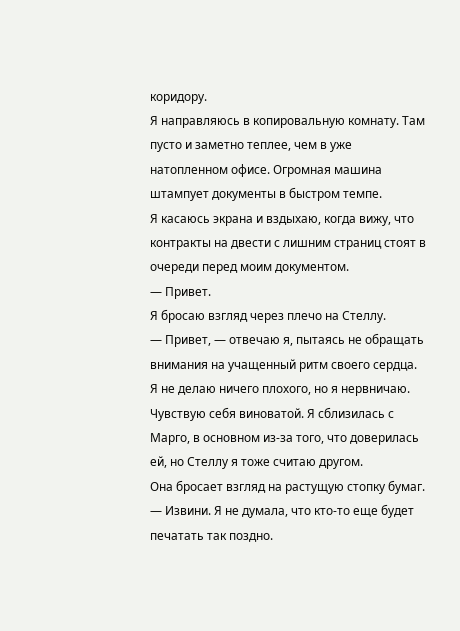коридору.
Я направляюсь в копировальную комнату. Там пусто и заметно теплее, чем в уже натопленном офисе. Огромная машина штампует документы в быстром темпе.
Я касаюсь экрана и вздыхаю, когда вижу, что контракты на двести с лишним страниц стоят в очереди перед моим документом.
— Привет.
Я бросаю взгляд через плечо на Стеллу.
— Привет, — отвечаю я, пытаясь не обращать внимания на учащенный ритм своего сердца.
Я не делаю ничего плохого, но я нервничаю. Чувствую себя виноватой. Я сблизилась с Марго, в основном из-за того, что доверилась ей, но Стеллу я тоже считаю другом.
Она бросает взгляд на растущую стопку бумаг.
— Извини. Я не думала, что кто-то еще будет печатать так поздно.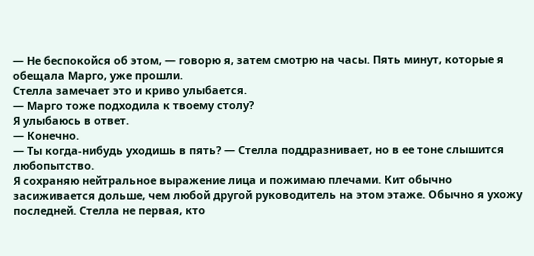— Не беспокойся об этом, — говорю я, затем смотрю на часы. Пять минут, которые я обещала Марго, уже прошли.
Стелла замечает это и криво улыбается.
— Марго тоже подходила к твоему столу?
Я улыбаюсь в ответ.
— Конечно.
— Ты когда-нибудь уходишь в пять? — Стелла поддразнивает, но в ее тоне слышится любопытство.
Я сохраняю нейтральное выражение лица и пожимаю плечами. Кит обычно засиживается дольше, чем любой другой руководитель на этом этаже. Обычно я ухожу последней. Стелла не первая, кто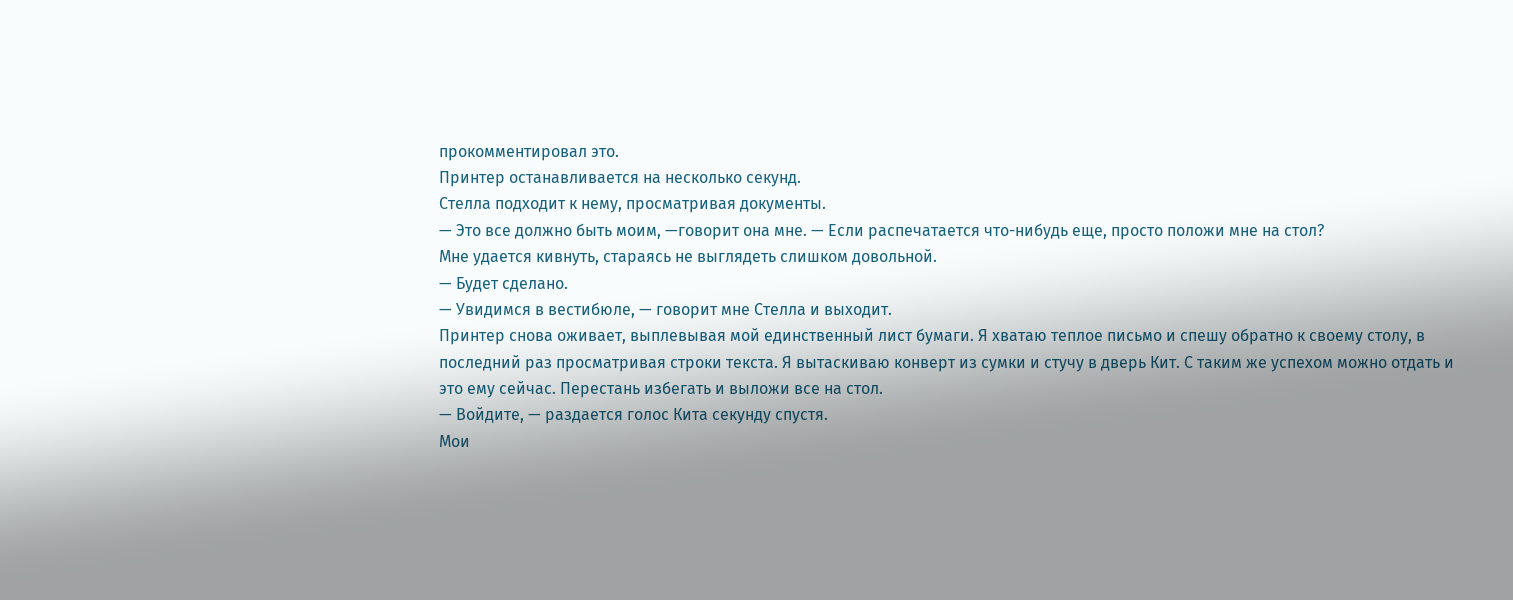прокомментировал это.
Принтер останавливается на несколько секунд.
Стелла подходит к нему, просматривая документы.
— Это все должно быть моим, —говорит она мне. — Если распечатается что-нибудь еще, просто положи мне на стол?
Мне удается кивнуть, стараясь не выглядеть слишком довольной.
— Будет сделано.
— Увидимся в вестибюле, — говорит мне Стелла и выходит.
Принтер снова оживает, выплевывая мой единственный лист бумаги. Я хватаю теплое письмо и спешу обратно к своему столу, в последний раз просматривая строки текста. Я вытаскиваю конверт из сумки и стучу в дверь Кит. С таким же успехом можно отдать и это ему сейчас. Перестань избегать и выложи все на стол.
— Войдите, — раздается голос Кита секунду спустя.
Мои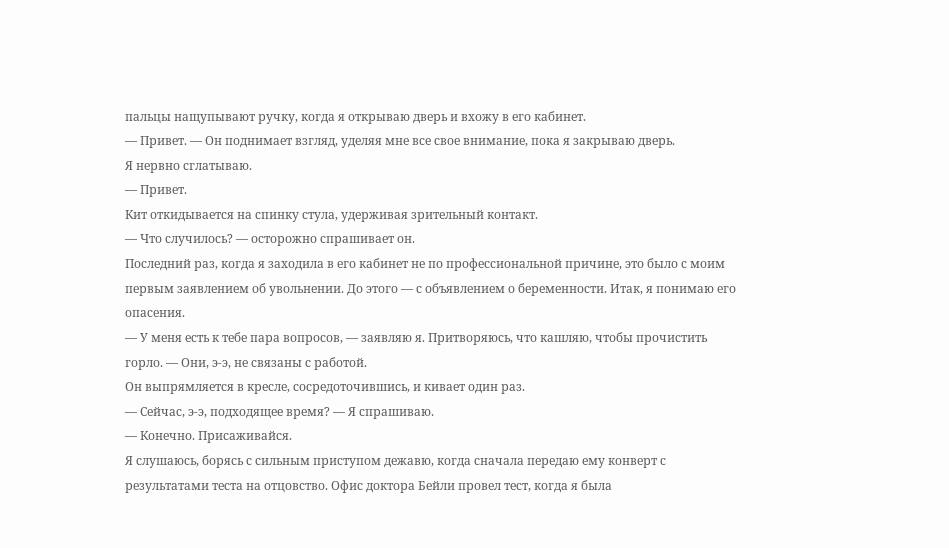пальцы нащупывают ручку, когда я открываю дверь и вхожу в его кабинет.
— Привет. — Он поднимает взгляд, уделяя мне все свое внимание, пока я закрываю дверь.
Я нервно сглатываю.
— Привет.
Кит откидывается на спинку стула, удерживая зрительный контакт.
— Что случилось? — осторожно спрашивает он.
Последний раз, когда я заходила в его кабинет не по профессиональной причине, это было с моим первым заявлением об увольнении. До этого — с объявлением о беременности. Итак, я понимаю его опасения.
— У меня есть к тебе пара вопросов, — заявляю я. Притворяюсь, что кашляю, чтобы прочистить горло. — Они, э-э, не связаны с работой.
Он выпрямляется в кресле, сосредоточившись, и кивает один раз.
— Сейчас, э-э, подходящее время? — Я спрашиваю.
— Конечно. Присаживайся.
Я слушаюсь, борясь с сильным приступом дежавю, когда сначала передаю ему конверт с результатами теста на отцовство. Офис доктора Бейли провел тест, когда я была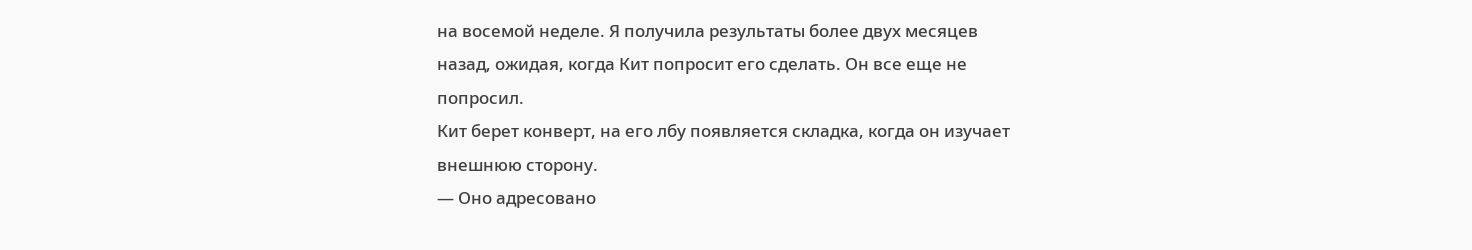на восемой неделе. Я получила результаты более двух месяцев назад, ожидая, когда Кит попросит его сделать. Он все еще не попросил.
Кит берет конверт, на его лбу появляется складка, когда он изучает внешнюю сторону.
— Оно адресовано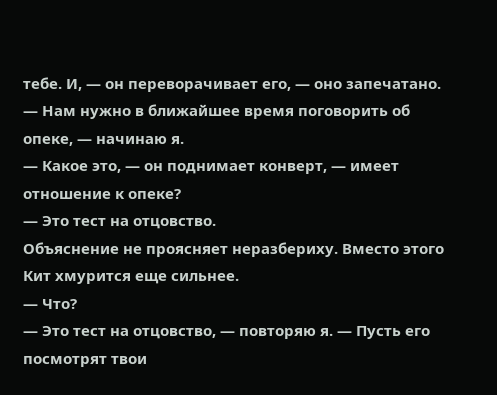тебе. И, — он переворачивает его, — оно запечатано.
— Нам нужно в ближайшее время поговорить об опеке, — начинаю я.
— Какое это, — он поднимает конверт, — имеет отношение к опеке?
— Это тест на отцовство.
Объяснение не проясняет неразбериху. Вместо этого Кит хмурится еще сильнее.
— Что?
— Это тест на отцовство, — повторяю я. — Пусть его посмотрят твои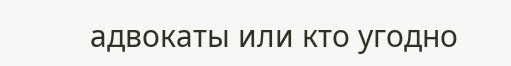адвокаты или кто угодно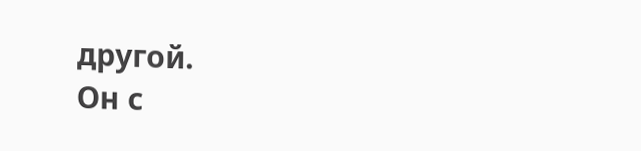другой.
Он с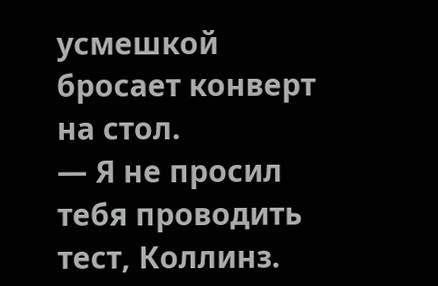усмешкой бросает конверт на стол.
— Я не просил тебя проводить тест, Коллинз.